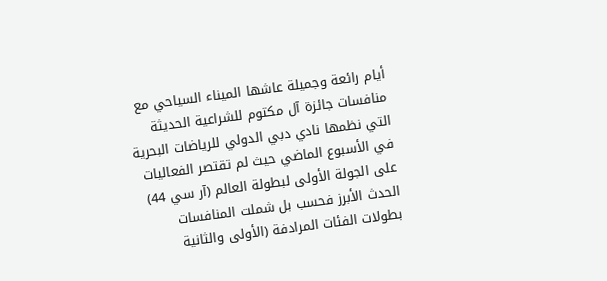أيام رائعة وجميلة عاشها الميناء السياحي مع منافسات جائزة آل مكتوم للشراعية الحديثة التي نظمها نادي دبي الدولي للرياضات البحرية في الأسبوع الماضي حيث لم تقتصر الفعاليات على الجولة الأولى لبطولة العالم (آر سي 44) الحدث الأبرز فحسب بل شملت المنافسات بطولات الفئات المرادفة (الأولى والثانية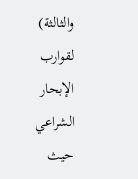والثالثة) لقوارب الإبحار الشراعي حيث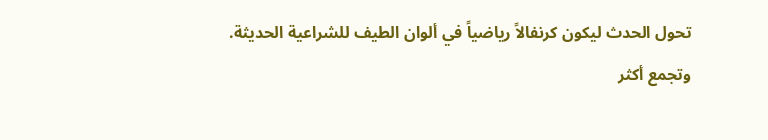تحول الحدث ليكون كرنفالاً رياضياً في ألوان الطيف للشراعية الحديثة.
وتجمع أكثر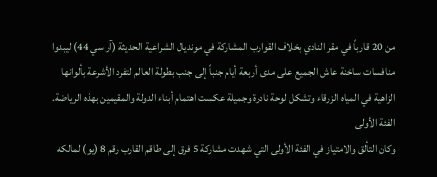من 20 قارباً في مقر النادي بخلاف القوارب المشاركة في مونديال الشراعية الحديثة (آر سي 44) ليبدوا منافسات ساخنة عاش الجميع على مدى أربعة أيام جنباً إلى جنب بطولة العالم لتفرد الأشرعة بألوانها الزاهية في المياه الزرقاء وتشكل لوحة نادرة وجميلة عكست اهتمام أبناء الدولة والمقيمين بهذه الرياضة.
الفئة الأولى
وكان التألق والامتياز في الفئة الأولى التي شهدت مشاركة 5 فرق إلى طاقم القارب رقم 8 (يو) لمالكه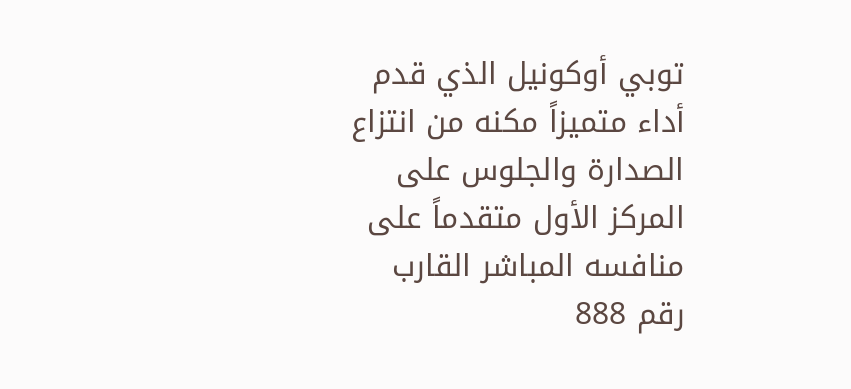توبي أوكونيل الذي قدم أداء متميزاً مكنه من انتزاع الصدارة والجلوس على المركز الأول متقدماً على منافسه المباشر القارب رقم 888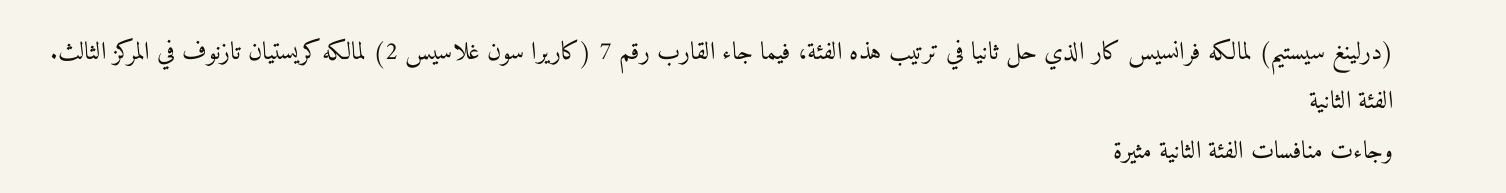(درلينغ سيستيم) لمالكه فرانسيس كار الذي حل ثانيا في ترتيب هذه الفئة، فيما جاء القارب رقم 7 (كاريرا سون غلاسيس 2) لمالكه كريستيان تازنوف في المركز الثالث.
الفئة الثانية
وجاءت منافسات الفئة الثانية مثيرة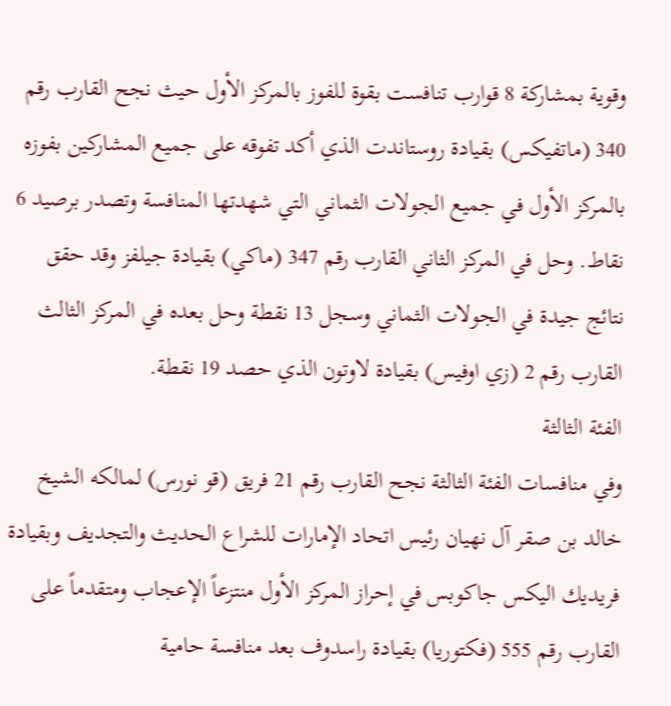وقوية بمشاركة 8 قوارب تنافست بقوة للفوز بالمركز الأول حيث نجح القارب رقم 340 (ماتفيكس) بقيادة روستاندت الذي أكد تفوقه على جميع المشاركين بفوزه بالمركز الأول في جميع الجولات الثماني التي شهدتها المنافسة وتصدر برصيد 6 نقاط. وحل في المركز الثاني القارب رقم 347 (ماكي) بقيادة جيلفز وقد حقق نتائج جيدة في الجولات الثماني وسجل 13 نقطة وحل بعده في المركز الثالث القارب رقم 2 (زي اوفيس) بقيادة لاوتون الذي حصد 19 نقطة.
الفئة الثالثة
وفي منافسات الفئة الثالثة نجح القارب رقم 21 فريق (قو نورس) لمالكه الشيخ خالد بن صقر آل نهيان رئيس اتحاد الإمارات للشراع الحديث والتجديف وبقيادة فريديك اليكس جاكوبس في إحراز المركز الأول منتزعاً الإعجاب ومتقدماً على القارب رقم 555 (فكتوريا) بقيادة راسدوف بعد منافسة حامية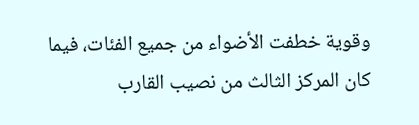وقوية خطفت الأضواء من جميع الفئات، فيما كان المركز الثالث من نصيب القارب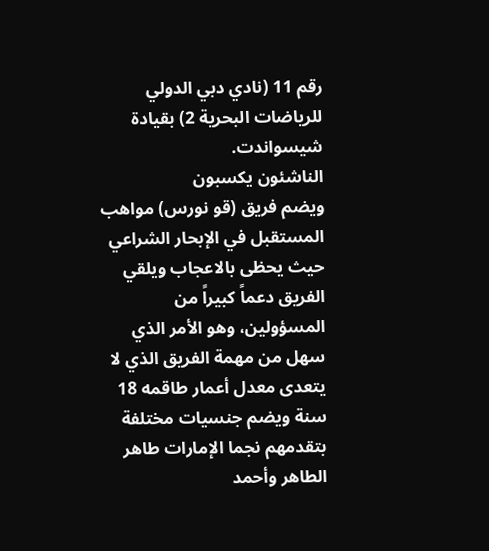رقم 11 (نادي دبي الدولي للرياضات البحرية 2) بقيادة شيسواندت.
الناشئون يكسبون
ويضم فريق (قو نورس) مواهب المستقبل في الإبحار الشراعي حيث يحظى بالاعجاب ويلقي الفريق دعماً كبيراً من المسؤولين، وهو الأمر الذي سهل من مهمة الفريق الذي لا يتعدى معدل أعمار طاقمه 18 سنة ويضم جنسيات مختلفة بتقدمهم نجما الإمارات طاهر الطاهر وأحمد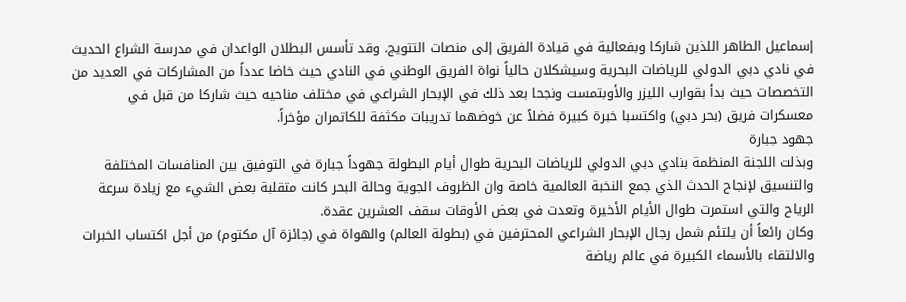إسماعيل الطاهر اللذين شاركا وبفعالية في قيادة الفريق إلى منصات التتويج. وقد تأسس البطلان الواعدان في مدرسة الشراع الحديث في نادي دبي الدولي للرياضات البحرية وسيشكلان حالياً نواة الفريق الوطني في النادي حيث خاضا عدداً من المشاركات في العديد من التخصصات حيث بدأ بقوارب الليزر والأوبتمست ونجحا بعد ذلك في الإبحار الشراعي في مختلف مناحيه حيث شاركا من قبل في معسكرات فريق (بحر دبي) واكتسبا خبرة كبيرة فضلاً عن خوضهما تدريبات مكثفة للكاتمران مؤخراً.
جهود جبارة
وبذلت اللجنة المنظمة بنادي دبي الدولي للرياضات البحرية طوال أيام البطولة جهوداً جبارة في التوفيق بين المنافسات المختلفة والتنسيق لإنجاح الحدث الذي جمع النخبة العالمية خاصة وان الظروف الجوية وحالة البحر كانت متقلبة بعض الشيء مع زيادة سرعة الرياح والتي استمرت طوال الأيام الأخيرة وتعدت في بعض الأوقات سقف العشرين عقدة.
وكان رائعاً أن يلتئم شمل رجال الإبحار الشراعي المحترفين في (بطولة العالم) والهواة في (جائزة آل مكتوم) من أجل اكتساب الخبرات والالتقاء بالأسماء الكبيرة في عالم رياضة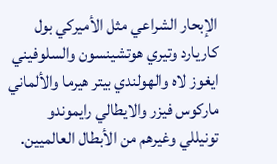الإبحار الشراعي مثل الأميركي بول كاريارد وتيري هوتشينسون والسلوفيني ايغوز لاه والهولندي بيتر هيرما والألماني ماركوس فيزر والايطالي رايموندو تونيللي وغيرهم من الأبطال العالميين.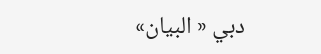دبي « البيان»